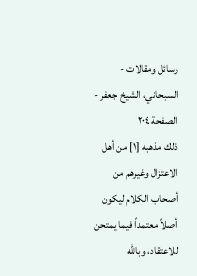رسائل ومقالات - السبحاني، الشيخ جعفر - الصفحة ٢٠٤
ذلك مذهبه [١] من أهل الاعتزال وغيرهم من أصحاب الكلام ليكون أصلاً معتمداً فيما يمتحن للاعتقاد، وباللّه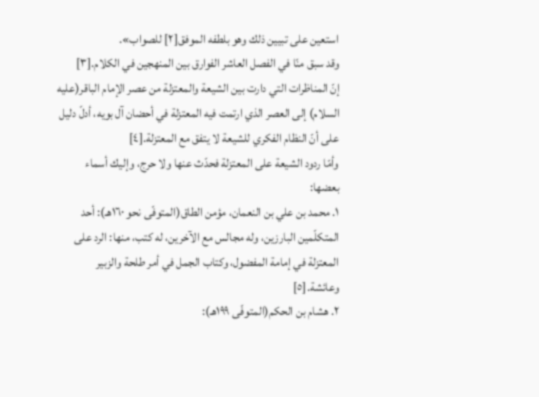استعين على تبيين ذلك وهو بلطفه الموفق[٢] للصواب».
وقد سبق منّا في الفصل العاشر الفوارق بين المنهجين في الكلام.[٣]
إنّ المناظرات التي دارت بين الشيعة والمعتزلة من عصر الإمام الباقر(عليه السلام) إلى العصر الذي ارتمت فيه المعتزلة في أحضان آل بويه، أدلّ دليل على أنّ النظام الفكري للشيعة لا يتفق مع المعتزلة.[٤]
وأمّا ردود الشيعة على المعتزلة فحدّث عنها ولا حرج، وإليك أسماء بعضها:
١. محمد بن علي بن النعمان، مؤمن الطاق(المتوفّى نحو ١٦٠هـ): أحد المتكلّمين البارزين، وله مجالس مع الآخرين، له كتب، منها: الرد على المعتزلة في إمامة المفضول، وكتاب الجمل في أمر طلحة والزبير وعائشة.[٥]
٢. هشام بن الحكم(المتوفّى ١٩٩هـ):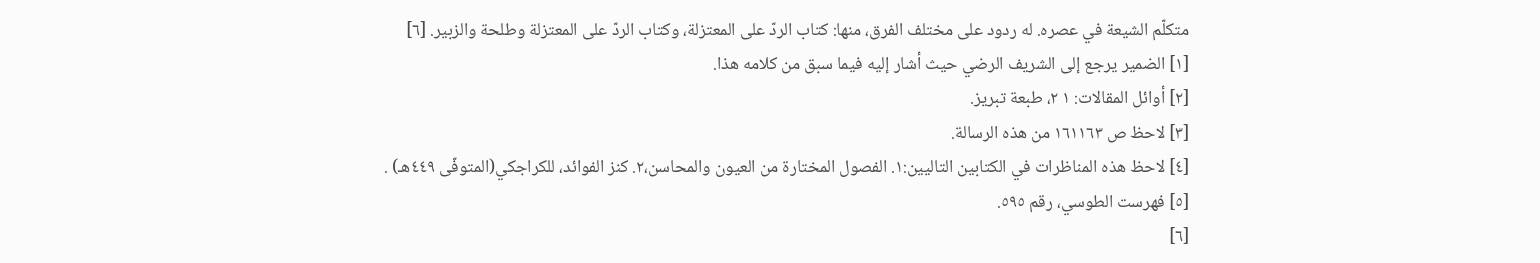متكلّم الشيعة في عصره. له ردود على مختلف الفرق، منها: كتاب الردّ على المعتزلة، وكتاب الردّ على المعتزلة وطلحة والزبير. [٦]
[١] الضمير يرجع إلى الشريف الرضي حيث أشار إليه فيما سبق من كلامه هذا.
[٢] أوائل المقالات: ١ ٢، طبعة تبريز.
[٣] لاحظ ص ١٦١١٦٣ من هذه الرسالة.
[٤] لاحظ هذه المناظرات في الكتابين التاليين:١. الفصول المختارة من العيون والمحاسن،٢. كنز الفوائد، للكراجكي(المتوفّى ٤٤٩هـ) .
[٥] فهرست الطوسي، رقم ٥٩٥.
[٦]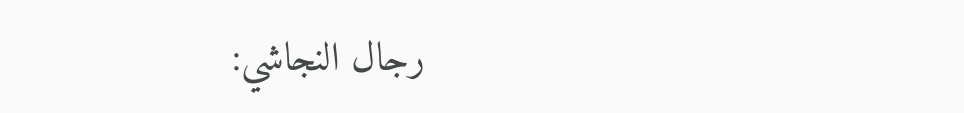رجال النجاشي: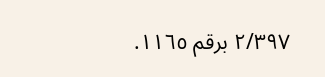٢/٣٩٧ برقم ١١٦٥.